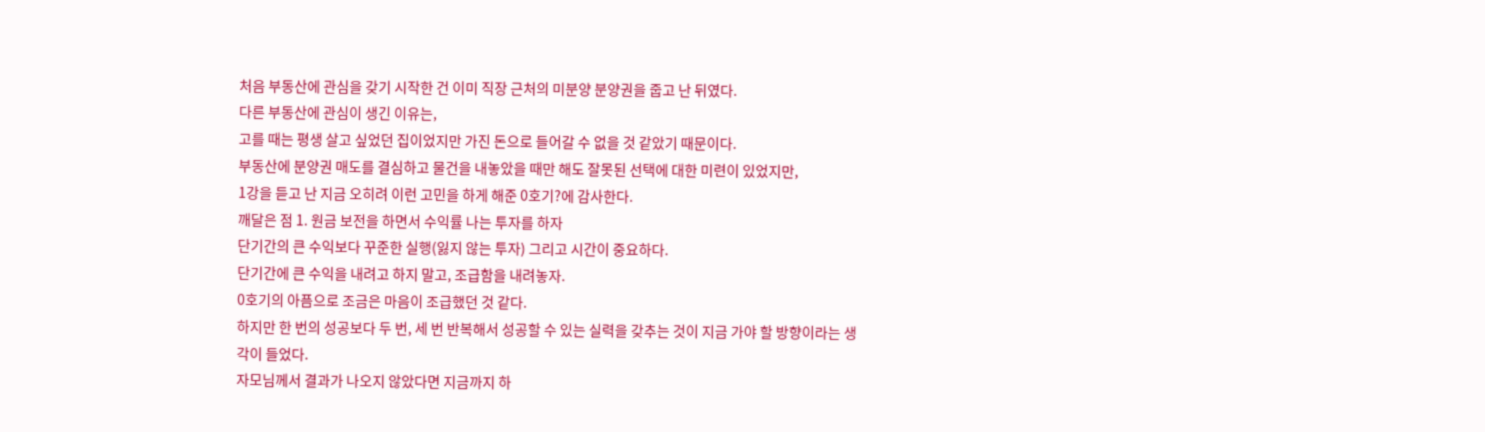처음 부동산에 관심을 갖기 시작한 건 이미 직장 근처의 미분양 분양권을 줍고 난 뒤였다.
다른 부동산에 관심이 생긴 이유는,
고를 때는 평생 살고 싶었던 집이었지만 가진 돈으로 들어갈 수 없을 것 같았기 때문이다.
부동산에 분양권 매도를 결심하고 물건을 내놓았을 때만 해도 잘못된 선택에 대한 미련이 있었지만,
1강을 듣고 난 지금 오히려 이런 고민을 하게 해준 0호기?에 감사한다.
깨달은 점 1. 원금 보전을 하면서 수익률 나는 투자를 하자
단기간의 큰 수익보다 꾸준한 실행(잃지 않는 투자) 그리고 시간이 중요하다.
단기간에 큰 수익을 내려고 하지 말고, 조급함을 내려놓자.
0호기의 아픔으로 조금은 마음이 조급했던 것 같다.
하지만 한 번의 성공보다 두 번, 세 번 반복해서 성공할 수 있는 실력을 갖추는 것이 지금 가야 할 방향이라는 생각이 들었다.
자모님께서 결과가 나오지 않았다면 지금까지 하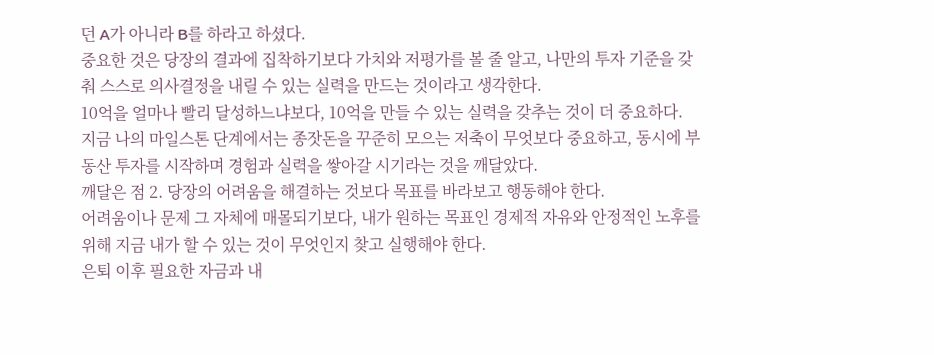던 A가 아니라 B를 하라고 하셨다.
중요한 것은 당장의 결과에 집착하기보다 가치와 저평가를 볼 줄 알고, 나만의 투자 기준을 갖춰 스스로 의사결정을 내릴 수 있는 실력을 만드는 것이라고 생각한다.
10억을 얼마나 빨리 달성하느냐보다, 10억을 만들 수 있는 실력을 갖추는 것이 더 중요하다.
지금 나의 마일스톤 단계에서는 종잣돈을 꾸준히 모으는 저축이 무엇보다 중요하고, 동시에 부동산 투자를 시작하며 경험과 실력을 쌓아갈 시기라는 것을 깨달았다.
깨달은 점 2. 당장의 어려움을 해결하는 것보다 목표를 바라보고 행동해야 한다.
어려움이나 문제 그 자체에 매몰되기보다, 내가 원하는 목표인 경제적 자유와 안정적인 노후를 위해 지금 내가 할 수 있는 것이 무엇인지 찾고 실행해야 한다.
은퇴 이후 필요한 자금과 내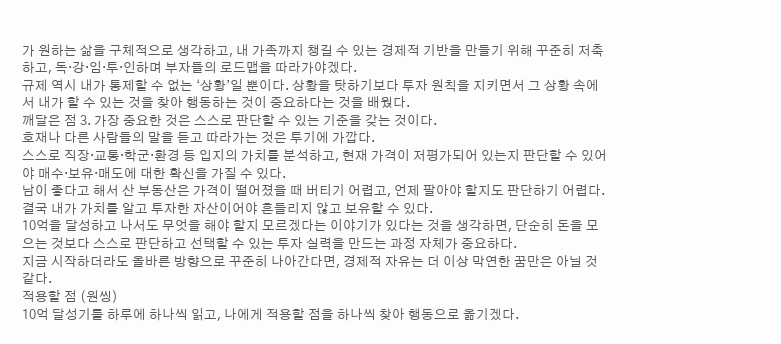가 원하는 삶을 구체적으로 생각하고, 내 가족까지 챙길 수 있는 경제적 기반을 만들기 위해 꾸준히 저축하고, 독·강·임·투·인하며 부자들의 로드맵을 따라가야겠다.
규제 역시 내가 통제할 수 없는 ‘상황’일 뿐이다. 상황을 탓하기보다 투자 원칙을 지키면서 그 상황 속에서 내가 할 수 있는 것을 찾아 행동하는 것이 중요하다는 것을 배웠다.
깨달은 점 3. 가장 중요한 것은 스스로 판단할 수 있는 기준을 갖는 것이다.
호재나 다른 사람들의 말을 듣고 따라가는 것은 투기에 가깝다.
스스로 직장·교통·학군·환경 등 입지의 가치를 분석하고, 현재 가격이 저평가되어 있는지 판단할 수 있어야 매수·보유·매도에 대한 확신을 가질 수 있다.
남이 좋다고 해서 산 부동산은 가격이 떨어졌을 때 버티기 어렵고, 언제 팔아야 할지도 판단하기 어렵다. 결국 내가 가치를 알고 투자한 자산이어야 흔들리지 않고 보유할 수 있다.
10억을 달성하고 나서도 무엇을 해야 할지 모르겠다는 이야기가 있다는 것을 생각하면, 단순히 돈을 모으는 것보다 스스로 판단하고 선택할 수 있는 투자 실력을 만드는 과정 자체가 중요하다.
지금 시작하더라도 올바른 방향으로 꾸준히 나아간다면, 경제적 자유는 더 이상 막연한 꿈만은 아닐 것 같다.
적용할 점 (원씽)
10억 달성기를 하루에 하나씩 읽고, 나에게 적용할 점을 하나씩 찾아 행동으로 옮기겠다.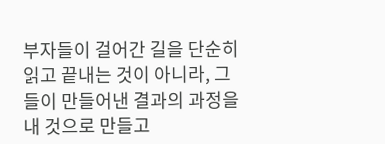부자들이 걸어간 길을 단순히 읽고 끝내는 것이 아니라, 그들이 만들어낸 결과의 과정을 내 것으로 만들고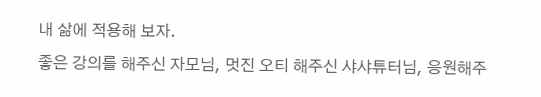내 삶에 적용해 보자.
좋은 강의를 해주신 자모님, 멋진 오티 해주신 샤샤튜터님, 응원해주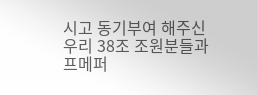시고 동기부여 해주신 우리 38조 조원분들과 프메퍼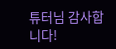튜터님 감사합니다!